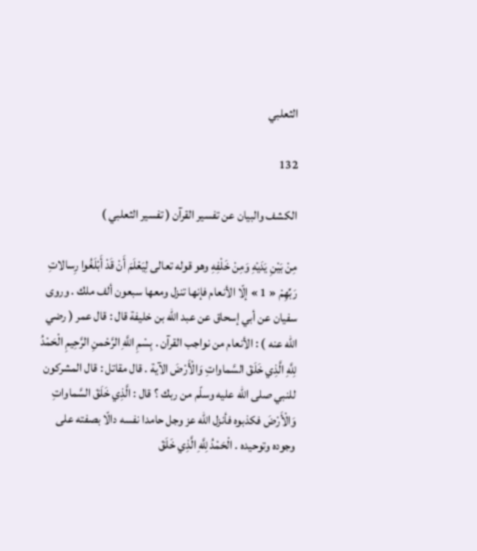الثعلبي

132

الكشف والبيان عن تفسير القرآن ( تفسير الثعلبي )

مِنْ بَيْنِ يَدَيْهِ وَمِنْ خَلْفِهِ وهو قوله تعالى لِيَعْلَمَ أَنْ قَدْ أَبْلَغُوا رِسالاتِ رَبِّهِمْ « 1 » إلّا الأنعام فإنها تنزل ومعها سبعون ألف ملك . وروى سفيان عن أبي إسحاق عن عبد اللّه بن خليفة قال : قال عمر ( رضي اللّه عنه ) : الأنعام من نواجب القرآن . بِسْمِ اللَّهِ الرَّحْمنِ الرَّحِيمِ الْحَمْدُ لِلَّهِ الَّذِي خَلَقَ السَّماواتِ وَالْأَرْضَ الآية . قال مقاتل : قال المشركون للنبي صلى اللّه عليه وسلّم من ربك ؟ قال : الَّذِي خَلَقَ السَّماواتِ وَالْأَرْضَ فكذبوه فأنزل اللّه عز وجل حامدا نفسه دالّا بصفته على وجوده وتوحيده . الْحَمْدُ لِلَّهِ الَّذِي خَلَقَ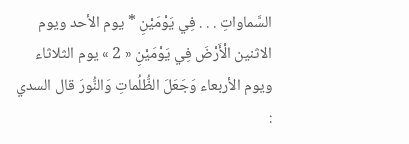السَّماواتِ . . . فِي يَوْمَيْنِ * يوم الأحد ويوم الاثنين الْأَرْضَ فِي يَوْمَيْنِ « 2 » يوم الثلاثاء ويوم الأربعاء وَجَعَلَ الظُّلُماتِ وَالنُّورَ قال السدي :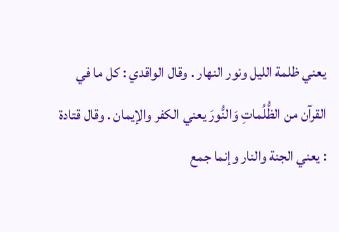يعني ظلمة الليل ونور النهار . وقال الواقدي : كل ما في القرآن من الظُّلُماتِ وَالنُّورَ يعني الكفر والإيمان . وقال قتادة : يعني الجنة والنار وإنما جمع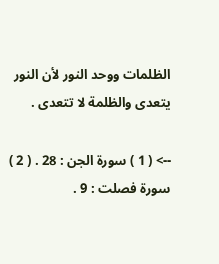الظلمات ووحد النور لأن النور يتعدى والظلمة لا تتعدى .

--> ( 1 ) سورة الجن : 28 . ( 2 ) سورة فصلت : 9 .